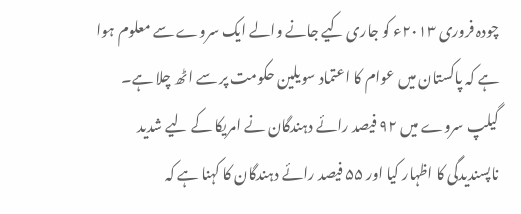چودہ فروری ۲۰۱۳ء کو جاری کیے جانے والے ایک سروے سے معلوم ہوا ہے کہ پاکستان میں عوام کا اعتماد سویلین حکومت پر سے اٹھ چلا ہے۔ گیلپ سروے میں ۹۲ فیصد رائے دہندگان نے امریکا کے لیے شدید ناپسندیدگی کا اظہار کیا اور ۵۵ فیصد رائے دہندگان کا کہنا ہے کہ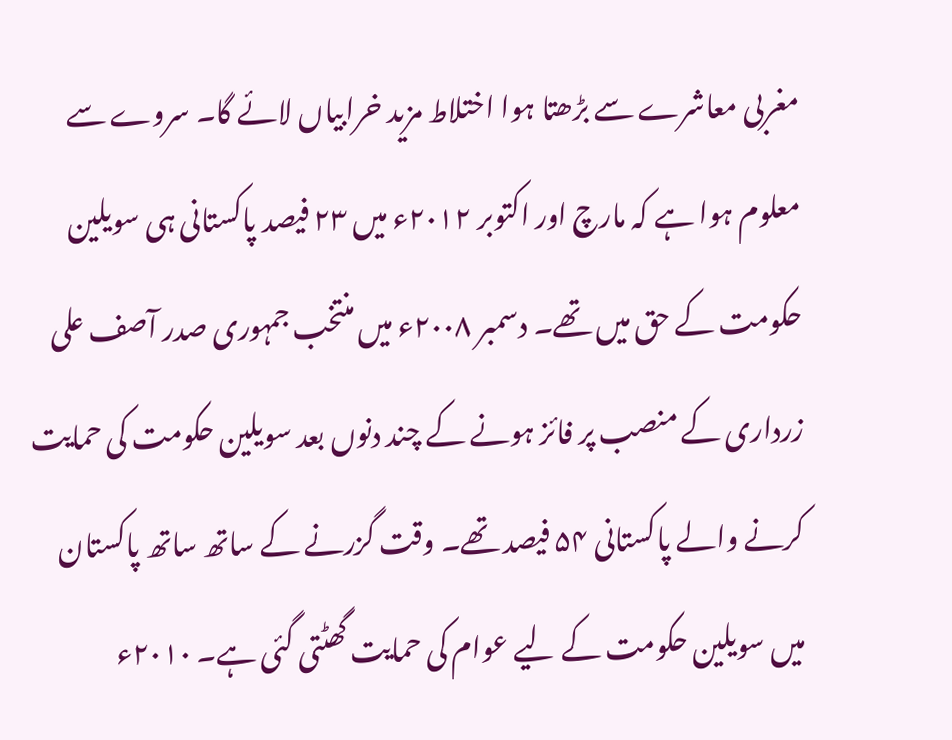مغربی معاشرے سے بڑھتا ہوا اختلاط مزید خرابیاں لائے گا۔ سروے سے معلوم ہوا ہے کہ مارچ اور اکتوبر ۲۰۱۲ء میں ۲۳ فیصد پاکستانی ہی سویلین حکومت کے حق میں تھے۔ دسمبر ۲۰۰۸ء میں منتخب جمہوری صدر آصف علی زرداری کے منصب پر فائز ہونے کے چند دنوں بعد سویلین حکومت کی حمایت کرنے والے پاکستانی ۵۴ فیصد تھے۔ وقت گزرنے کے ساتھ ساتھ پاکستان میں سویلین حکومت کے لیے عوام کی حمایت گھٹتی گئی ہے۔ ۲۰۱۰ء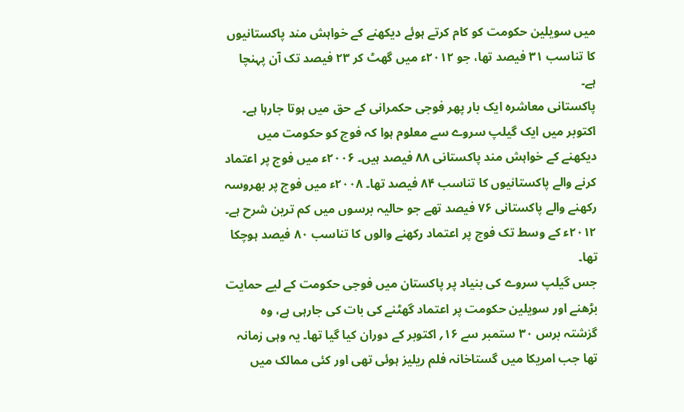میں سویلین حکومت کو کام کرتے ہوئے دیکھنے کے خواہش مند پاکستانیوں کا تناسب ۳۱ فیصد تھا، جو ۲۰۱۲ء میں گھٹ کر ۲۳ فیصد تک آن پہنچا ہے۔
پاکستانی معاشرہ ایک بار پھر فوجی حکمرانی کے حق میں ہوتا جارہا ہے۔ اکتوبر میں ایک گیلپ سروے سے معلوم ہوا کہ فوج کو حکومت میں دیکھنے کے خواہش مند پاکستانی ۸۸ فیصد ہیں۔ ۲۰۰۶ء میں فوج پر اعتماد کرنے والے پاکستانیوں کا تناسب ۸۴ فیصد تھا۔ ۲۰۰۸ء میں فوج پر بھروسہ رکھنے والے پاکستانی ۷۶ فیصد تھے جو حالیہ برسوں میں کم ترین شرح ہے۔ ۲۰۱۲ء کے وسط تک فوج پر اعتماد رکھنے والوں کا تناسب ۸۰ فیصد ہوچکا تھا۔
جس گیلپ سروے کی بنیاد پر پاکستان میں فوجی حکومت کے لیے حمایت بڑھنے اور سویلین حکومت پر اعتماد گھٹنے کی بات کی جارہی ہے، وہ گزشتہ برس ۳۰ ستمبر سے ۱۶؍ اکتوبر کے دوران کیا گیا تھا۔ یہ وہی زمانہ تھا جب امریکا میں گستاخانہ فلم ریلیز ہوئی تھی اور کئی ممالک میں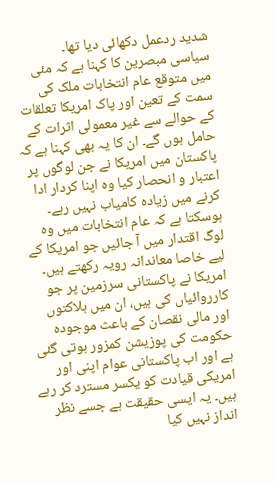شدید ردعمل دکھائی دیا تھا۔
سیاسی مبصرین کا کہنا ہے کہ مئی میں متوقع عام انتخابات ملک کی سمت کے تعین اور پاک امریکا تعلقات کے حوالے سے غیر معمولی اثرات کے حامل ہوں گے۔ ان کا یہ بھی کہنا ہے کہ پاکستان میں امریکا نے جن لوگوں پر اعتبار و انحصار کیا وہ اپنا کردار ادا کرنے میں زیادہ کامیاب نہیں رہے۔ ہوسکتا ہے کہ عام انتخابات میں وہ لوگ اقتدار میں آ جائیں جو امریکا کے لیے خاصا معاندانہ رویہ رکھتے ہیں۔
امریکا نے پاکستانی سرزمین پر جو کارروائیاں کی ہیں، ان میں ہلاکتوں اور مالی نقصان کے باعث موجودہ حکومت کی پوزیشن کمزور ہوتی گئی ہے اور اب پاکستانی عوام اپنی اور امریکی قیادت کو یکسر مسترد کر رہے ہیں۔ یہ ایسی حقیقت ہے جسے نظر انداز نہیں کیا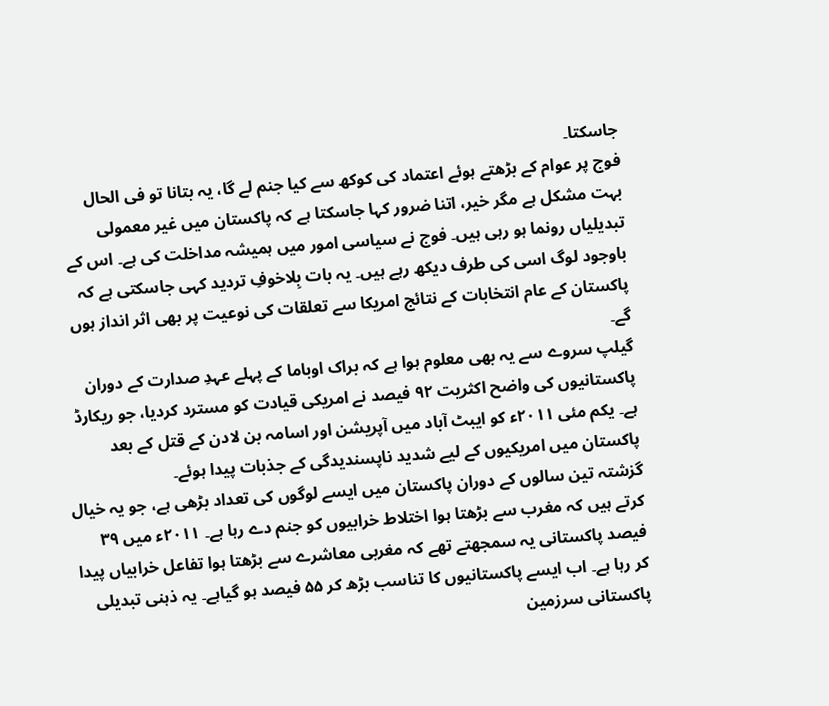جاسکتا۔
فوج پر عوام کے بڑھتے ہوئے اعتماد کی کوکھ سے کیا جنم لے گا، یہ بتانا تو فی الحال بہت مشکل ہے مگر خیر، اتنا ضرور کہا جاسکتا ہے کہ پاکستان میں غیر معمولی تبدیلیاں رونما ہو رہی ہیں۔ فوج نے سیاسی امور میں ہمیشہ مداخلت کی ہے۔ اس کے باوجود لوگ اسی کی طرف دیکھ رہے ہیں۔ یہ بات بِلاخوفِ تردید کہی جاسکتی ہے کہ پاکستان کے عام انتخابات کے نتائج امریکا سے تعلقات کی نوعیت پر بھی اثر انداز ہوں گے۔
گیلپ سروے سے یہ بھی معلوم ہوا ہے کہ براک اوباما کے پہلے عہدِ صدارت کے دوران پاکستانیوں کی واضح اکثریت ۹۲ فیصد نے امریکی قیادت کو مسترد کردیا، جو ریکارڈ ہے۔ یکم مئی ۲۰۱۱ء کو ایبٹ آباد میں آپریشن اور اسامہ بن لادن کے قتل کے بعد پاکستان میں امریکیوں کے لیے شدید ناپسندیدگی کے جذبات پیدا ہوئے۔
گزشتہ تین سالوں کے دوران پاکستان میں ایسے لوگوں کی تعداد بڑھی ہے، جو یہ خیال کرتے ہیں کہ مغرب سے بڑھتا ہوا اختلاط خرابیوں کو جنم دے رہا ہے۔ ۲۰۱۱ء میں ۳۹ فیصد پاکستانی یہ سمجھتے تھے کہ مغربی معاشرے سے بڑھتا ہوا تفاعل خرابیاں پیدا کر رہا ہے۔ اب ایسے پاکستانیوں کا تناسب بڑھ کر ۵۵ فیصد ہو گیاہے۔ یہ ذہنی تبدیلی پاکستانی سرزمین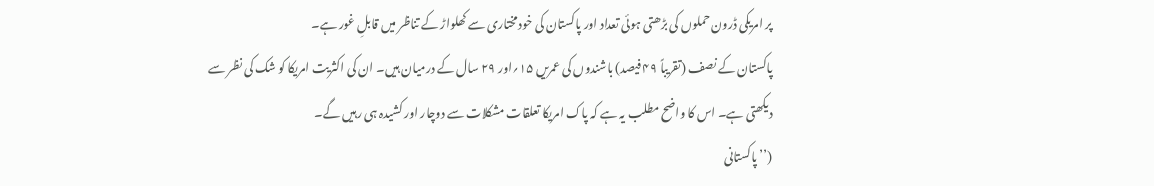پر امریکی ڈرون حملوں کی بڑھتی ہوئی تعداد اور پاکستان کی خودمختاری سے کھلواڑ کے تناظر میں قابلِ غور ہے۔
پاکستان کے نصف (تقریباً ۴۹ فیصد) باشندوں کی عمریں ۱۵؍اور ۲۹ سال کے درمیان ہیں۔ ان کی اکثریت امریکا کو شک کی نظر سے دیکھتی ہے۔ اس کا واضح مطلب یہ ہے کہ پاک امریکا تعلقات مشکلات سے دوچار اور کشیدہ ہی رہیں گے۔
(’’پاکستانی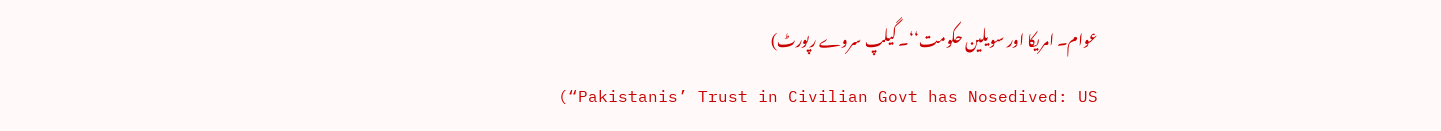عوام۔ امریکا اور سویلین حکومت‘‘۔ گیلپ سروے رپورٹ)
(“Pakistanis’ Trust in Civilian Govt has Nosedived: US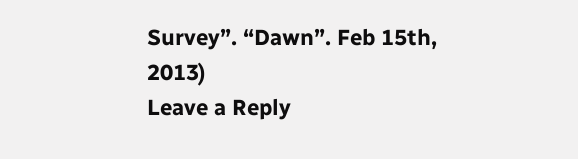Survey”. “Dawn”. Feb 15th, 2013)
Leave a Reply